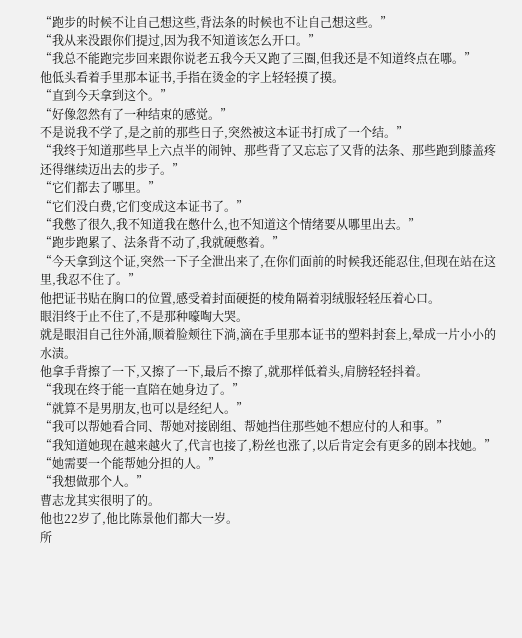“跑步的时候不让自己想这些,背法条的时候也不让自己想这些。”
“我从来没跟你们提过,因为我不知道该怎么开口。”
“我总不能跑完步回来跟你说老五我今天又跑了三圈,但我还是不知道终点在哪。”
他低头看着手里那本证书,手指在烫金的字上轻轻摸了摸。
“直到今天拿到这个。”
“好像忽然有了一种结束的感觉。”
不是说我不学了,是之前的那些日子,突然被这本证书打成了一个结。”
“我终于知道那些早上六点半的闹钟、那些背了又忘忘了又背的法条、那些跑到膝盖疼还得继续迈出去的步子。”
“它们都去了哪里。”
“它们没白费,它们变成这本证书了。”
“我憋了很久,我不知道我在憋什么,也不知道这个情绪要从哪里出去。”
“跑步跑累了、法条背不动了,我就硬憋着。”
“今天拿到这个证,突然一下子全泄出来了,在你们面前的时候我还能忍住,但现在站在这里,我忍不住了。”
他把证书贴在胸口的位置,感受着封面硬挺的棱角隔着羽绒服轻轻压着心口。
眼泪终于止不住了,不是那种嚎啕大哭。
就是眼泪自己往外涌,顺着脸颊往下淌,滴在手里那本证书的塑料封套上,晕成一片小小的水渍。
他拿手背擦了一下,又擦了一下,最后不擦了,就那样低着头,肩膀轻轻抖着。
“我现在终于能一直陪在她身边了。”
“就算不是男朋友,也可以是经纪人。”
“我可以帮她看合同、帮她对接剧组、帮她挡住那些她不想应付的人和事。”
“我知道她现在越来越火了,代言也接了,粉丝也涨了,以后肯定会有更多的剧本找她。”
“她需要一个能帮她分担的人。”
“我想做那个人。”
曹志龙其实很明了的。
他也22岁了,他比陈景他们都大一岁。
所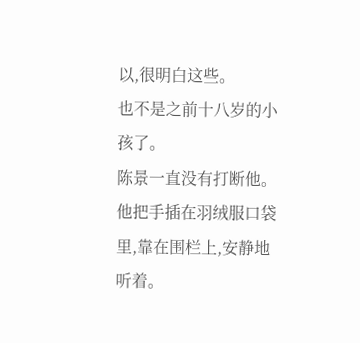以,很明白这些。
也不是之前十八岁的小孩了。
陈景一直没有打断他。
他把手插在羽绒服口袋里,靠在围栏上,安静地听着。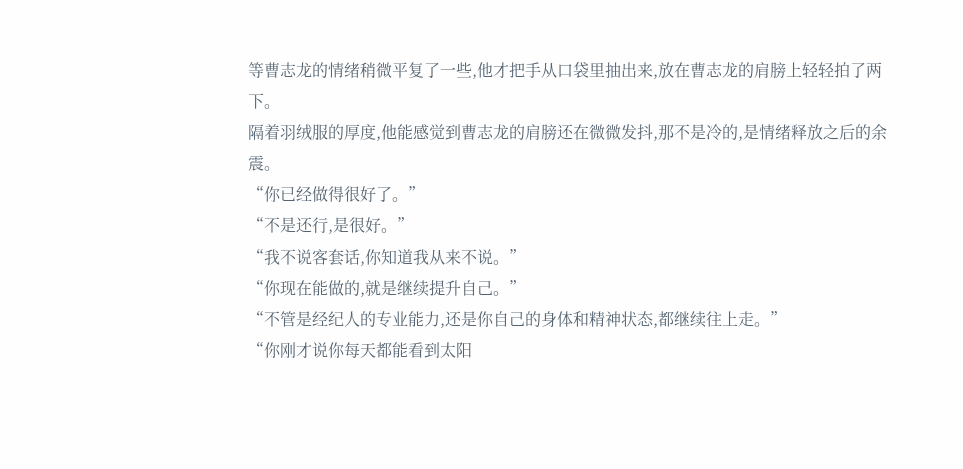等曹志龙的情绪稍微平复了一些,他才把手从口袋里抽出来,放在曹志龙的肩膀上轻轻拍了两下。
隔着羽绒服的厚度,他能感觉到曹志龙的肩膀还在微微发抖,那不是冷的,是情绪释放之后的余震。
“你已经做得很好了。”
“不是还行,是很好。”
“我不说客套话,你知道我从来不说。”
“你现在能做的,就是继续提升自己。”
“不管是经纪人的专业能力,还是你自己的身体和精神状态,都继续往上走。”
“你刚才说你每天都能看到太阳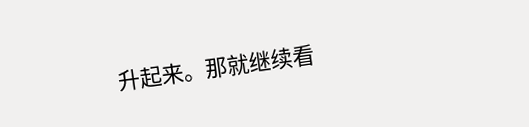升起来。那就继续看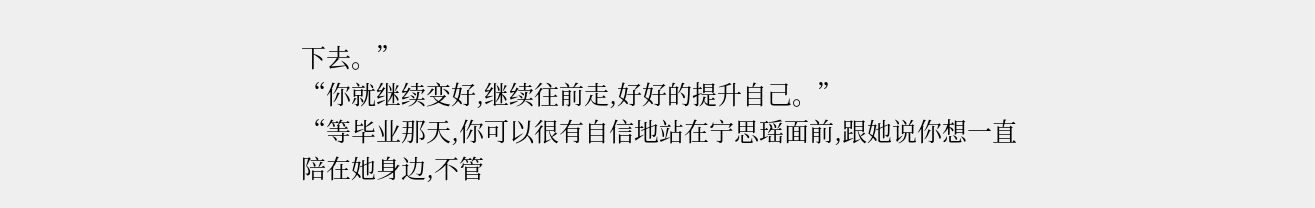下去。”
“你就继续变好,继续往前走,好好的提升自己。”
“等毕业那天,你可以很有自信地站在宁思瑶面前,跟她说你想一直陪在她身边,不管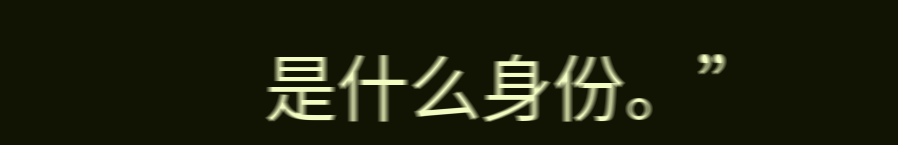是什么身份。”